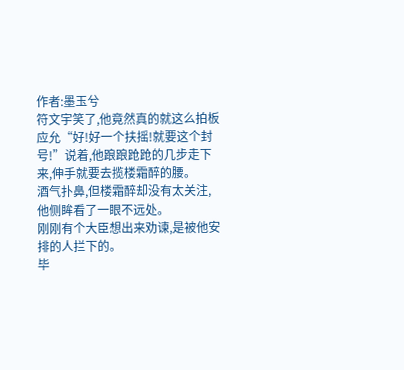作者:墨玉兮
符文宇笑了,他竟然真的就这么拍板应允“好!好一个扶摇!就要这个封号!”说着,他踉踉跄跄的几步走下来,伸手就要去揽楼霜醉的腰。
酒气扑鼻,但楼霜醉却没有太关注,他侧眸看了一眼不远处。
刚刚有个大臣想出来劝谏,是被他安排的人拦下的。
毕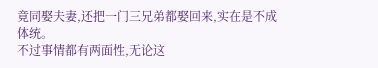竟同娶夫妻,还把一门三兄弟都娶回来,实在是不成体统。
不过事情都有两面性,无论这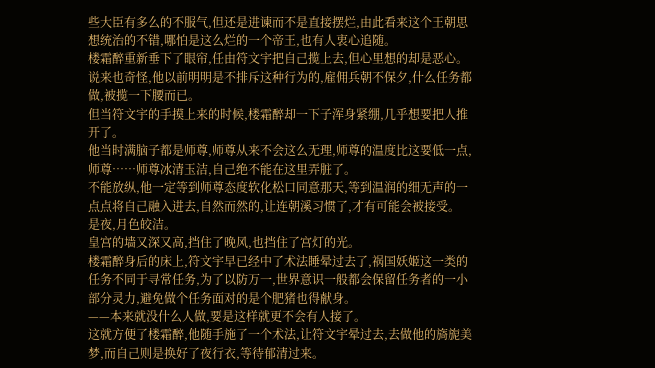些大臣有多么的不服气,但还是进谏而不是直接摆烂,由此看来这个王朝思想统治的不错,哪怕是这么烂的一个帝王,也有人衷心追随。
楼霜醉重新垂下了眼帘,任由符文宇把自己揽上去,但心里想的却是恶心。
说来也奇怪,他以前明明是不排斥这种行为的,雇佣兵朝不保夕,什么任务都做,被揽一下腰而已。
但当符文宇的手摸上来的时候,楼霜醉却一下子浑身紧绷,几乎想要把人推开了。
他当时满脑子都是师尊,师尊从来不会这么无理,师尊的温度比这要低一点,师尊……师尊冰清玉洁,自己绝不能在这里弄脏了。
不能放纵,他一定等到师尊态度软化松口同意那天,等到温润的细无声的一点点将自己融入进去,自然而然的,让连朝溪习惯了,才有可能会被接受。
是夜,月色皎洁。
皇宫的墙又深又高,挡住了晚风,也挡住了宫灯的光。
楼霜醉身后的床上,符文宇早已经中了术法睡晕过去了,祸国妖姬这一类的任务不同于寻常任务,为了以防万一,世界意识一般都会保留任务者的一小部分灵力,避免做个任务面对的是个肥猪也得献身。
——本来就没什么人做,要是这样就更不会有人接了。
这就方便了楼霜醉,他随手施了一个术法,让符文宇晕过去,去做他的旖旎美梦,而自己则是换好了夜行衣,等待郁清过来。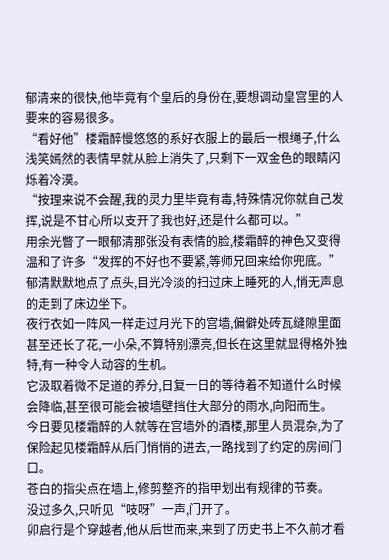郁清来的很快,他毕竟有个皇后的身份在,要想调动皇宫里的人要来的容易很多。
“看好他”楼霜醉慢悠悠的系好衣服上的最后一根绳子,什么浅笑嫣然的表情早就从脸上消失了,只剩下一双金色的眼睛闪烁着冷漠。
“按理来说不会醒,我的灵力里毕竟有毒,特殊情况你就自己发挥,说是不甘心所以支开了我也好,还是什么都可以。”
用余光瞥了一眼郁清那张没有表情的脸,楼霜醉的神色又变得温和了许多“发挥的不好也不要紧,等师兄回来给你兜底。”
郁清默默地点了点头,目光冷淡的扫过床上睡死的人,悄无声息的走到了床边坐下。
夜行衣如一阵风一样走过月光下的宫墙,偏僻处砖瓦缝隙里面甚至还长了花,一小朵,不算特别漂亮,但长在这里就显得格外独特,有一种令人动容的生机。
它汲取着微不足道的养分,日复一日的等待着不知道什么时候会降临,甚至很可能会被墙壁挡住大部分的雨水,向阳而生。
今日要见楼霜醉的人就等在宫墙外的酒楼,那里人员混杂,为了保险起见楼霜醉从后门悄悄的进去,一路找到了约定的房间门口。
苍白的指尖点在墙上,修剪整齐的指甲划出有规律的节奏。
没过多久,只听见“吱呀”一声,门开了。
卯启行是个穿越者,他从后世而来,来到了历史书上不久前才看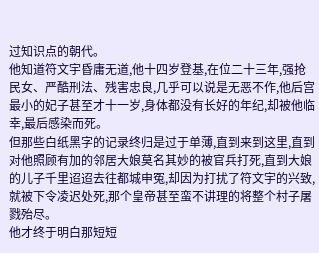过知识点的朝代。
他知道符文宇昏庸无道,他十四岁登基,在位二十三年,强抢民女、严酷刑法、残害忠良,几乎可以说是无恶不作,他后宫最小的妃子甚至才十一岁,身体都没有长好的年纪,却被他临幸,最后感染而死。
但那些白纸黑字的记录终归是过于单薄,直到来到这里,直到对他照顾有加的邻居大娘莫名其妙的被官兵打死,直到大娘的儿子千里迢迢去往都城申冤,却因为打扰了符文宇的兴致,就被下令凌迟处死,那个皇帝甚至蛮不讲理的将整个村子屠戮殆尽。
他才终于明白那短短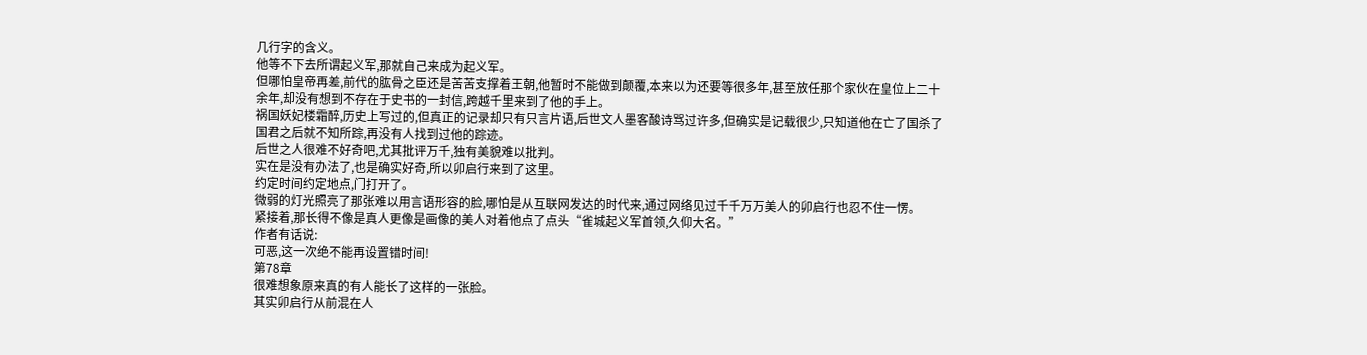几行字的含义。
他等不下去所谓起义军,那就自己来成为起义军。
但哪怕皇帝再差,前代的肱骨之臣还是苦苦支撑着王朝,他暂时不能做到颠覆,本来以为还要等很多年,甚至放任那个家伙在皇位上二十余年,却没有想到不存在于史书的一封信,跨越千里来到了他的手上。
祸国妖妃楼霜醉,历史上写过的,但真正的记录却只有只言片语,后世文人墨客酸诗骂过许多,但确实是记载很少,只知道他在亡了国杀了国君之后就不知所踪,再没有人找到过他的踪迹。
后世之人很难不好奇吧,尤其批评万千,独有美貌难以批判。
实在是没有办法了,也是确实好奇,所以卯启行来到了这里。
约定时间约定地点,门打开了。
微弱的灯光照亮了那张难以用言语形容的脸,哪怕是从互联网发达的时代来,通过网络见过千千万万美人的卯启行也忍不住一愣。
紧接着,那长得不像是真人更像是画像的美人对着他点了点头“雀城起义军首领,久仰大名。”
作者有话说:
可恶,这一次绝不能再设置错时间!
第78章
很难想象原来真的有人能长了这样的一张脸。
其实卯启行从前混在人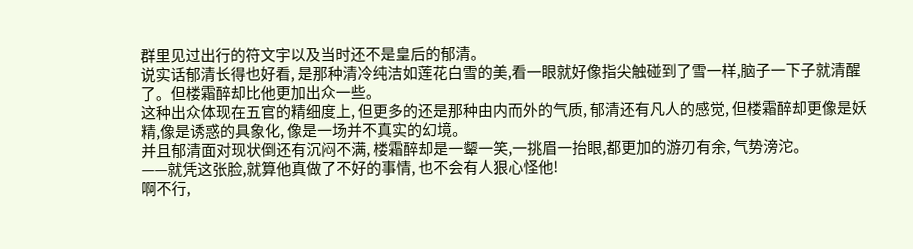群里见过出行的符文宇以及当时还不是皇后的郁清。
说实话郁清长得也好看, 是那种清冷纯洁如莲花白雪的美,看一眼就好像指尖触碰到了雪一样,脑子一下子就清醒了。但楼霜醉却比他更加出众一些。
这种出众体现在五官的精细度上, 但更多的还是那种由内而外的气质, 郁清还有凡人的感觉, 但楼霜醉却更像是妖精,像是诱惑的具象化, 像是一场并不真实的幻境。
并且郁清面对现状倒还有沉闷不满, 楼霜醉却是一颦一笑,一挑眉一抬眼,都更加的游刃有余, 气势滂沱。
——就凭这张脸,就算他真做了不好的事情, 也不会有人狠心怪他!
啊不行,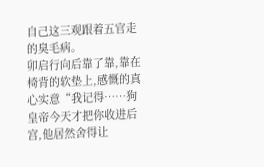自己这三观跟着五官走的臭毛病。
卯启行向后靠了靠,靠在椅背的软垫上,感慨的真心实意“我记得……狗皇帝今天才把你收进后宫,他居然舍得让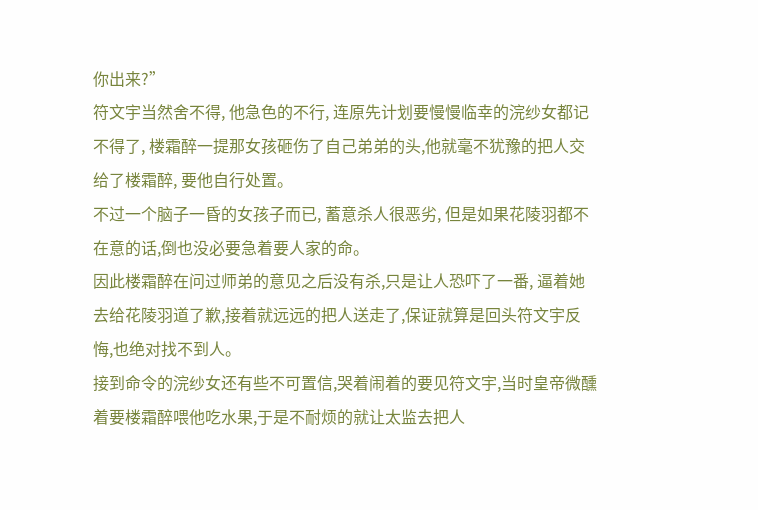你出来?”
符文宇当然舍不得, 他急色的不行, 连原先计划要慢慢临幸的浣纱女都记不得了, 楼霜醉一提那女孩砸伤了自己弟弟的头,他就毫不犹豫的把人交给了楼霜醉, 要他自行处置。
不过一个脑子一昏的女孩子而已, 蓄意杀人很恶劣, 但是如果花陵羽都不在意的话,倒也没必要急着要人家的命。
因此楼霜醉在问过师弟的意见之后没有杀,只是让人恐吓了一番, 逼着她去给花陵羽道了歉,接着就远远的把人送走了,保证就算是回头符文宇反悔,也绝对找不到人。
接到命令的浣纱女还有些不可置信,哭着闹着的要见符文宇,当时皇帝微醺着要楼霜醉喂他吃水果,于是不耐烦的就让太监去把人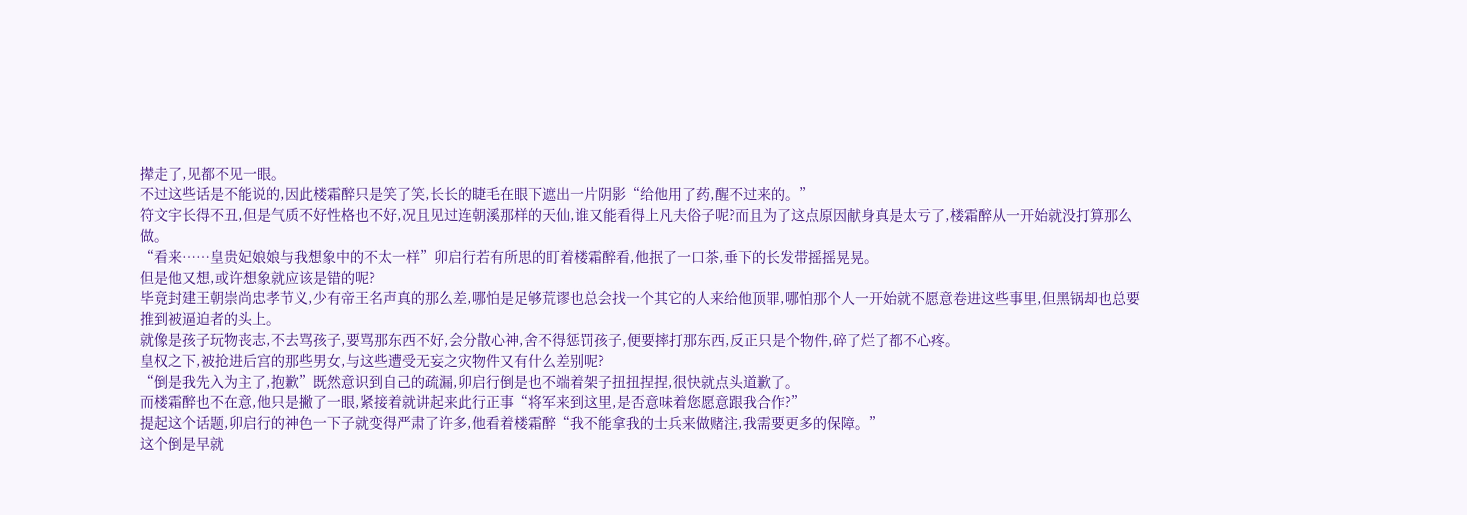撵走了,见都不见一眼。
不过这些话是不能说的,因此楼霜醉只是笑了笑,长长的睫毛在眼下遮出一片阴影“给他用了药,醒不过来的。”
符文宇长得不丑,但是气质不好性格也不好,况且见过连朝溪那样的天仙,谁又能看得上凡夫俗子呢?而且为了这点原因献身真是太亏了,楼霜醉从一开始就没打算那么做。
“看来……皇贵妃娘娘与我想象中的不太一样”卯启行若有所思的盯着楼霜醉看,他抿了一口茶,垂下的长发带摇摇晃晃。
但是他又想,或许想象就应该是错的呢?
毕竟封建王朝崇尚忠孝节义,少有帝王名声真的那么差,哪怕是足够荒谬也总会找一个其它的人来给他顶罪,哪怕那个人一开始就不愿意卷进这些事里,但黑锅却也总要推到被逼迫者的头上。
就像是孩子玩物丧志,不去骂孩子,要骂那东西不好,会分散心神,舍不得惩罚孩子,便要摔打那东西,反正只是个物件,碎了烂了都不心疼。
皇权之下,被抢进后宫的那些男女,与这些遭受无妄之灾物件又有什么差别呢?
“倒是我先入为主了,抱歉”既然意识到自己的疏漏,卯启行倒是也不端着架子扭扭捏捏,很快就点头道歉了。
而楼霜醉也不在意,他只是撇了一眼,紧接着就讲起来此行正事“将军来到这里,是否意味着您愿意跟我合作?”
提起这个话题,卯启行的神色一下子就变得严肃了许多,他看着楼霜醉“我不能拿我的士兵来做赌注,我需要更多的保障。”
这个倒是早就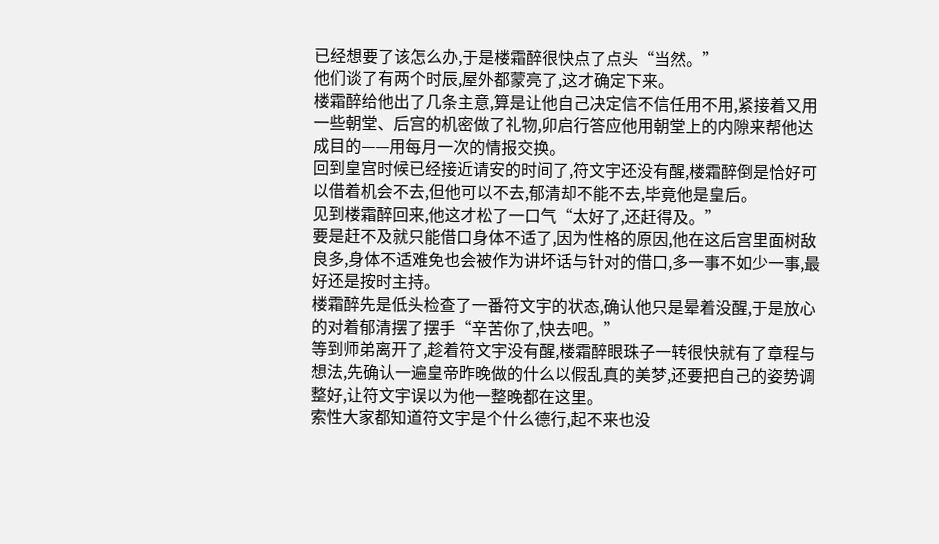已经想要了该怎么办,于是楼霜醉很快点了点头“当然。”
他们谈了有两个时辰,屋外都蒙亮了,这才确定下来。
楼霜醉给他出了几条主意,算是让他自己决定信不信任用不用,紧接着又用一些朝堂、后宫的机密做了礼物,卯启行答应他用朝堂上的内隙来帮他达成目的——用每月一次的情报交换。
回到皇宫时候已经接近请安的时间了,符文宇还没有醒,楼霜醉倒是恰好可以借着机会不去,但他可以不去,郁清却不能不去,毕竟他是皇后。
见到楼霜醉回来,他这才松了一口气“太好了,还赶得及。”
要是赶不及就只能借口身体不适了,因为性格的原因,他在这后宫里面树敌良多,身体不适难免也会被作为讲坏话与针对的借口,多一事不如少一事,最好还是按时主持。
楼霜醉先是低头检查了一番符文宇的状态,确认他只是晕着没醒,于是放心的对着郁清摆了摆手“辛苦你了,快去吧。”
等到师弟离开了,趁着符文宇没有醒,楼霜醉眼珠子一转很快就有了章程与想法,先确认一遍皇帝昨晚做的什么以假乱真的美梦,还要把自己的姿势调整好,让符文宇误以为他一整晚都在这里。
索性大家都知道符文宇是个什么德行,起不来也没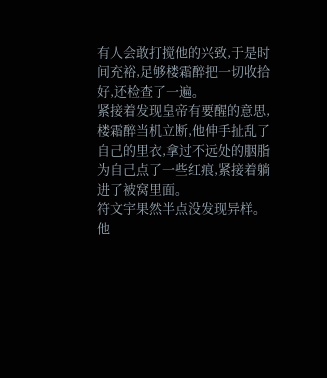有人会敢打搅他的兴致,于是时间充裕,足够楼霜醉把一切收拾好,还检查了一遍。
紧接着发现皇帝有要醒的意思,楼霜醉当机立断,他伸手扯乱了自己的里衣,拿过不远处的胭脂为自己点了一些红痕,紧接着躺进了被窝里面。
符文宇果然半点没发现异样。
他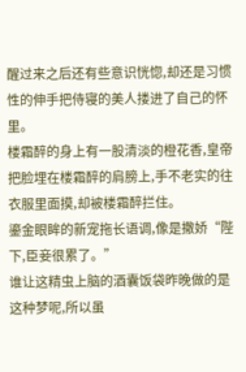醒过来之后还有些意识恍惚,却还是习惯性的伸手把侍寝的美人搂进了自己的怀里。
楼霜醉的身上有一股清淡的橙花香,皇帝把脸埋在楼霜醉的肩膀上,手不老实的往衣服里面摸,却被楼霜醉拦住。
鎏金眼眸的新宠拖长语调,像是撒娇“陛下,臣妾很累了。”
谁让这精虫上脑的酒囊饭袋昨晚做的是这种梦呢,所以虽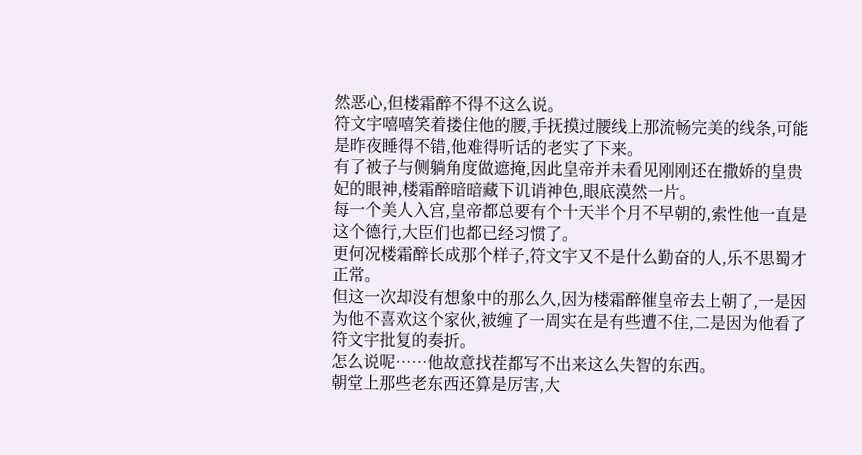然恶心,但楼霜醉不得不这么说。
符文宇嘻嘻笑着搂住他的腰,手抚摸过腰线上那流畅完美的线条,可能是昨夜睡得不错,他难得听话的老实了下来。
有了被子与侧躺角度做遮掩,因此皇帝并未看见刚刚还在撒娇的皇贵妃的眼神,楼霜醉暗暗藏下讥诮神色,眼底漠然一片。
每一个美人入宫,皇帝都总要有个十天半个月不早朝的,索性他一直是这个德行,大臣们也都已经习惯了。
更何况楼霜醉长成那个样子,符文宇又不是什么勤奋的人,乐不思蜀才正常。
但这一次却没有想象中的那么久,因为楼霜醉催皇帝去上朝了,一是因为他不喜欢这个家伙,被缠了一周实在是有些遭不住,二是因为他看了符文宇批复的奏折。
怎么说呢……他故意找茬都写不出来这么失智的东西。
朝堂上那些老东西还算是厉害,大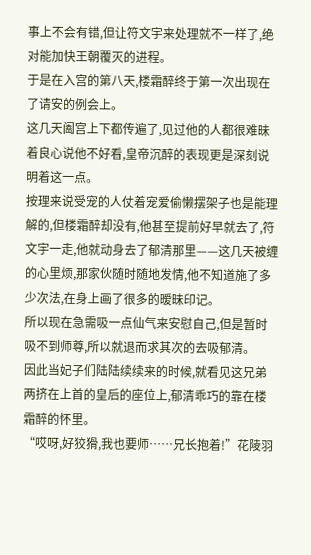事上不会有错,但让符文宇来处理就不一样了,绝对能加快王朝覆灭的进程。
于是在入宫的第八天,楼霜醉终于第一次出现在了请安的例会上。
这几天阖宫上下都传遍了,见过他的人都很难昧着良心说他不好看,皇帝沉醉的表现更是深刻说明着这一点。
按理来说受宠的人仗着宠爱偷懒摆架子也是能理解的,但楼霜醉却没有,他甚至提前好早就去了,符文宇一走,他就动身去了郁清那里——这几天被缠的心里烦,那家伙随时随地发情,他不知道施了多少次法,在身上画了很多的暧昧印记。
所以现在急需吸一点仙气来安慰自己,但是暂时吸不到师尊,所以就退而求其次的去吸郁清。
因此当妃子们陆陆续续来的时候,就看见这兄弟两挤在上首的皇后的座位上,郁清乖巧的靠在楼霜醉的怀里。
“哎呀,好狡猾,我也要师……兄长抱着!”花陵羽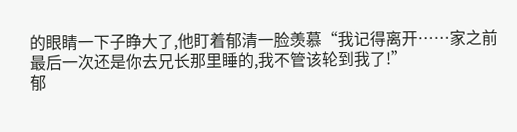的眼睛一下子睁大了,他盯着郁清一脸羡慕“我记得离开……家之前最后一次还是你去兄长那里睡的,我不管该轮到我了!”
郁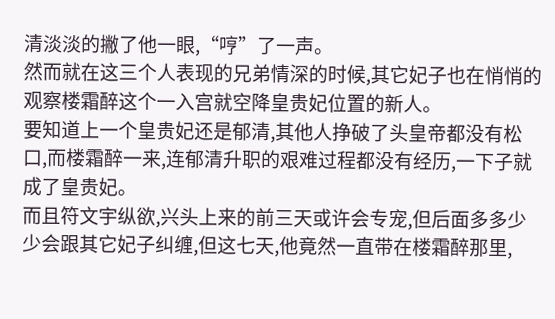清淡淡的撇了他一眼,“哼”了一声。
然而就在这三个人表现的兄弟情深的时候,其它妃子也在悄悄的观察楼霜醉这个一入宫就空降皇贵妃位置的新人。
要知道上一个皇贵妃还是郁清,其他人挣破了头皇帝都没有松口,而楼霜醉一来,连郁清升职的艰难过程都没有经历,一下子就成了皇贵妃。
而且符文宇纵欲,兴头上来的前三天或许会专宠,但后面多多少少会跟其它妃子纠缠,但这七天,他竟然一直带在楼霜醉那里,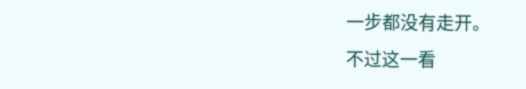一步都没有走开。
不过这一看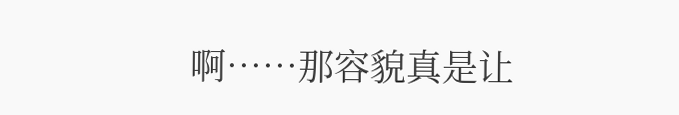啊……那容貌真是让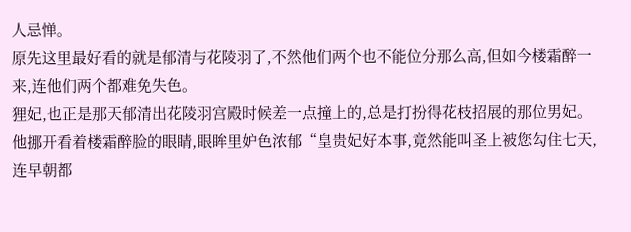人忌惮。
原先这里最好看的就是郁清与花陵羽了,不然他们两个也不能位分那么高,但如今楼霜醉一来,连他们两个都难免失色。
狸妃,也正是那天郁清出花陵羽宫殿时候差一点撞上的,总是打扮得花枝招展的那位男妃。
他挪开看着楼霜醉脸的眼睛,眼眸里妒色浓郁“皇贵妃好本事,竟然能叫圣上被您勾住七天,连早朝都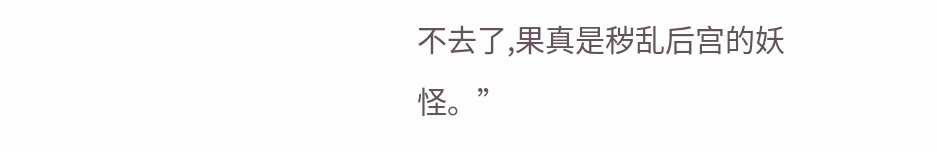不去了,果真是秽乱后宫的妖怪。”